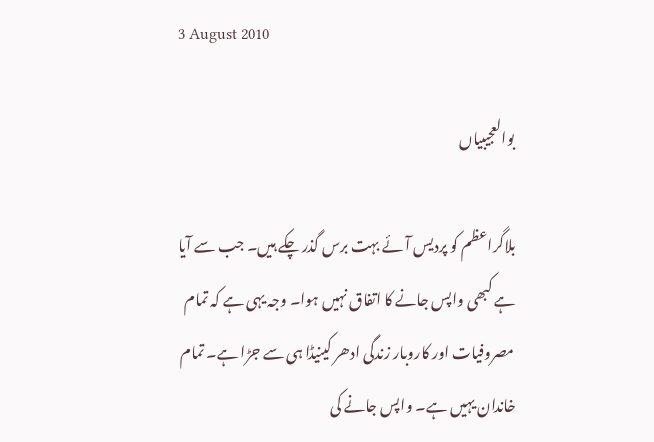3 August 2010

بوالعجیبیاں

بلاگراعظم کو پردیس آئے بہت برس گذر چکے ہیں۔ جب سے آیا ہے کبھی واپس جانے کا اتفاق نہیں ہوا۔ وجہ یہی ہے کہ تمام مصروفیات اور کاروبار زندگی ادھر کینیڈا ہی سے جڑا ہے۔ تمام خاندان یہیں ہے۔ واپس جانے کی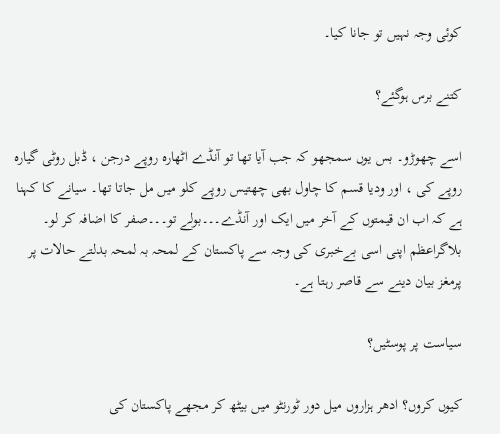کوئی وجہ نہیں تو جانا کیا۔

کتنے برس ہوگئے؟

اسے چھوڑو۔ بس یوں سمجھو کہ جب آیا تھا تو آنڈے اٹھارہ روپے درجن ، ڈبل روٹی گیارہ روپے کی ، اور ودیا قسم کا چاول بھی چھتیس روپے کلو میں مل جاتا تھا۔ سیانے کا کہنا ہے کہ اب ان قیمتوں کے آخر میں ایک اور آنڈے۔۔۔بولے تو۔۔۔صفر کا اضافہ کر لو۔ بلاگراعظم اپنی اسی بےخبری کی وجہ سے پاکستان کے لمحہ بہ لمحہ بدلتے حالات پر پرمغز بیان دینے سے قاصر رہتا ہے۔

سیاست پر پوسٹیں؟

کیوں کروں؟ ادھر ہزاروں میل دور ٹورنٹو میں بیٹھ کر مجھے پاکستان کی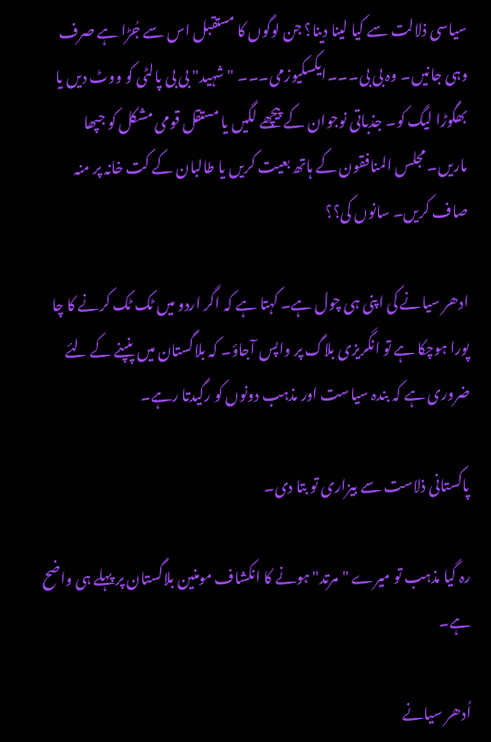سیاسی ذلالت سے کیا لینا دینا؟ جن لوگوں کا مستقبل اس سے جُڑا ہے صرف وہی جانیں۔ وہ بی بی۔۔۔ایکسکیوزمی۔۔۔ "شہید" بی بی پالٹی کو ووٹ دیں یا بھگوڑا لیگ کو۔ جذباتی نوجوان کے پیچھے لگیں یا مستقل قومی مشکل کو جپھا ماریں۔ مجلس المنافقون کے ہاتھ بعیت کریں یا طالبان کے کت خانہ پر منہ صاف کریں۔ سانوں کی؟؟

ادھر سیانے کی اپنی ہی چول ہے۔ کہتا ہے کہ اگر اردو میں ٹک ٹک کرنے کا چا پورا ہوچکا ہے تو انگریزی بلاگ پر واپس آجاؤ۔ کہ بلاگستان میں پنپنے کے لئے ضروری ہے کہ بندہ سیاست اور مذہب دونوں کو رگیدتا رہے۔

پاکستانی ذلاست سے بیزاری تو بتا دی۔

رہ گیا مذہب تو میرے "مرتد" ہونے کا انکشاف مومنین بلاگستان پر پہلے ہی واضح ہے۔

اُدھر سیانے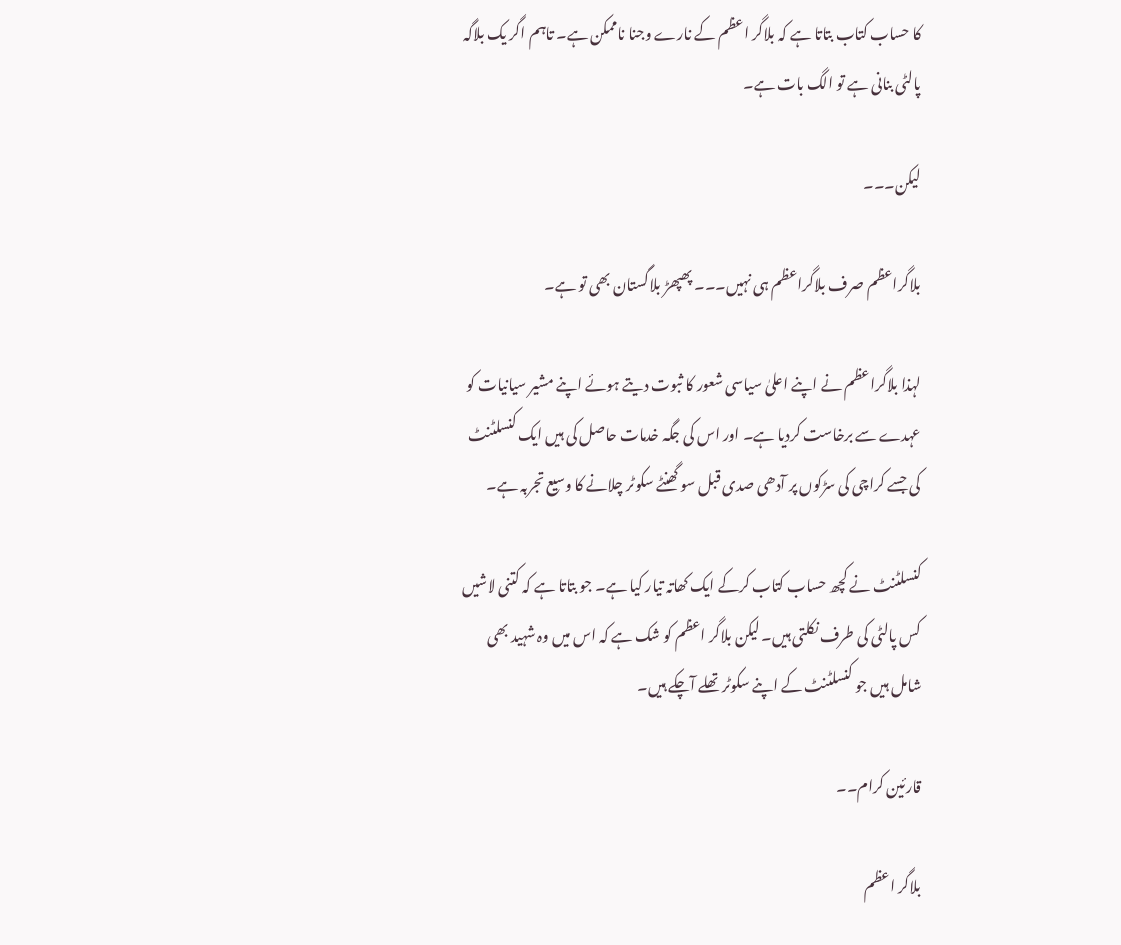کا حساب کتاب بتاتا ہے کہ بلاگر اعظم کے نارے وجنا ناممکن ہے۔ تاہم اگر یک بلاگہ پالٹی بنانی ہے تو الگ بات ہے۔

لیکن۔۔۔

بلاگراعظم صرف بلاگراعظم ہی نہیں۔۔۔ پھپھڑ بلاگستان بھی تو ہے۔

لہذا بلاگراعظم نے اپنے اعلیٰ سیاسی شعور کا ثبوت دیتے ہوئے اپنے مشیر سیانیات کو عہدے سے برخاست کردیا ہے۔ اور اس کی جگہ خدمات حاصل کی ہیں ایک کنسلٹنٹ کی جسے کراچی کی سڑکوں پر آدھی صدی قبل سو گھنٹے سکوٹر چلانے کا وسیع تجربہ ہے۔

کنسلٹنٹ نے کچھ حساب کتاب کرکے ایک کھاتہ تیار کیا ہے۔ جو بتاتا ہے کہ کتنی لاشیں کس پالٹی کی طرف نکلتی ہیں۔ لیکن بلاگر اعظم کو شک ہے کہ اس میں وہ شہید بھی شامل ہیں جو کنسلٹنٹ کے اپنے سکوٹر تھلے آچکے ہیں۔

قارئین کرام۔۔

بلاگر اعظم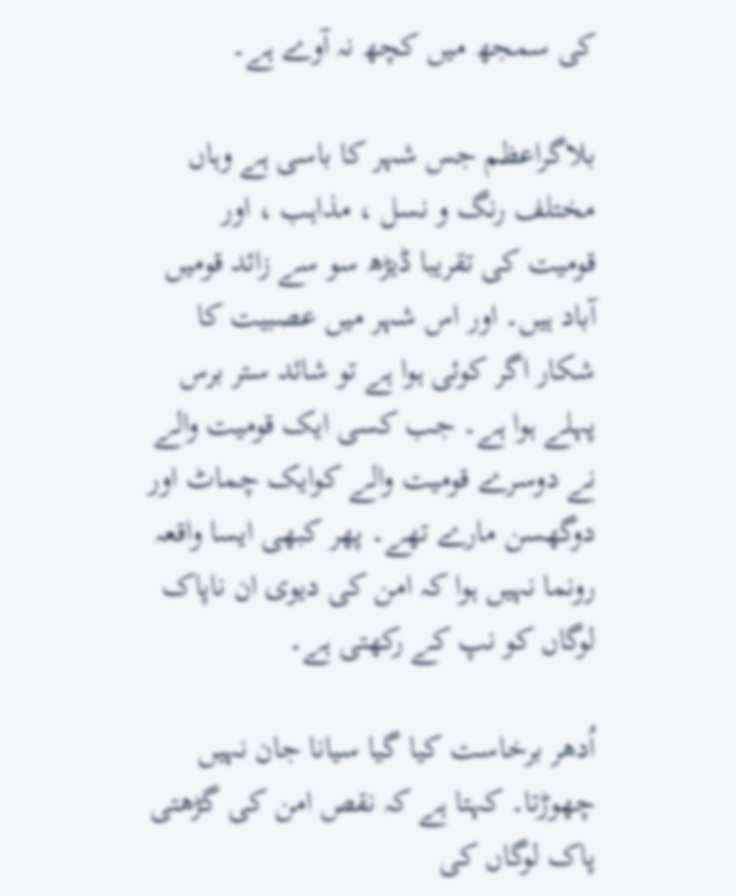کی سمجھ میں کچھ نہ آوے ہے۔

بلاگراعظم جس شہر کا باسی ہے وہاں مختلف رنگ و نسل ، مذاہب ، اور قومیت کی تقریبا ڈیڑھ سو سے زائد قومیں آباد ہیں۔ اور اس شہر میں عصبیت کا شکار اگر کوئی ہوا ہے تو شائد ستر برس پہلے ہوا ہے۔ جب کسی ایک قومیت والے نے دوسرے قومیت والے کوایک چماٹ اور دوگھسن مارے تھے۔ پھر کبھی ایسا واقعہ رونما نہیں ہوا کہ امن کی دیوی ان ناپاک لوگاں کو نپ کے رکھتی ہے۔

اُدھر برخاست کیا گیا سیانا جان نہیں چھوڑتا۔ کہتا ہے کہ نقص امن کی گڑھتی پاک لوگاں کی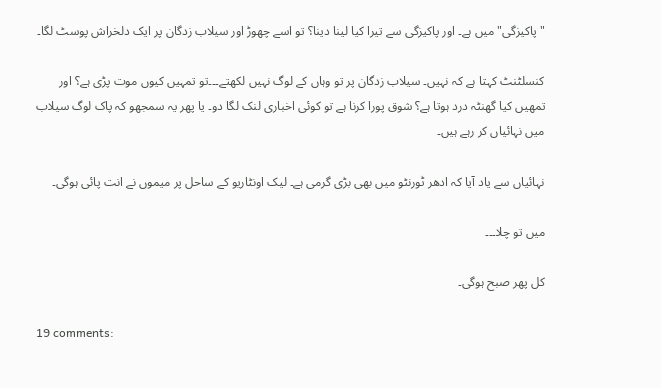"پاکیزگی" میں ہے۔ اور پاکیزگی سے تیرا کیا لینا دینا؟ تو اسے چھوڑ اور سیلاب زدگان پر ایک دلخراش پوسٹ لگا۔

کنسلٹنٹ کہتا ہے کہ نہیں۔ سیلاب زدگان پر تو وہاں کے لوگ نہیں لکھتے۔۔۔تو تمہیں کیوں موت پڑی ہے؟ اور تمھیں کیا گھنٹہ درد ہوتا ہے؟ شوق پورا کرنا ہے تو کوئی اخباری لنک لگا دو۔ یا پھر یہ سمجھو کہ پاک لوگ سیلاب میں نہائیاں کر رہے ہیں۔

نہائیاں سے یاد آیا کہ ادھر ٹورنٹو میں بھی بڑی گرمی ہے۔ لیک اونٹاریو کے ساحل پر میموں نے انت پائی ہوگی۔

میں تو چلا۔۔۔

کل پھر صبح ہوگی۔

19 comments: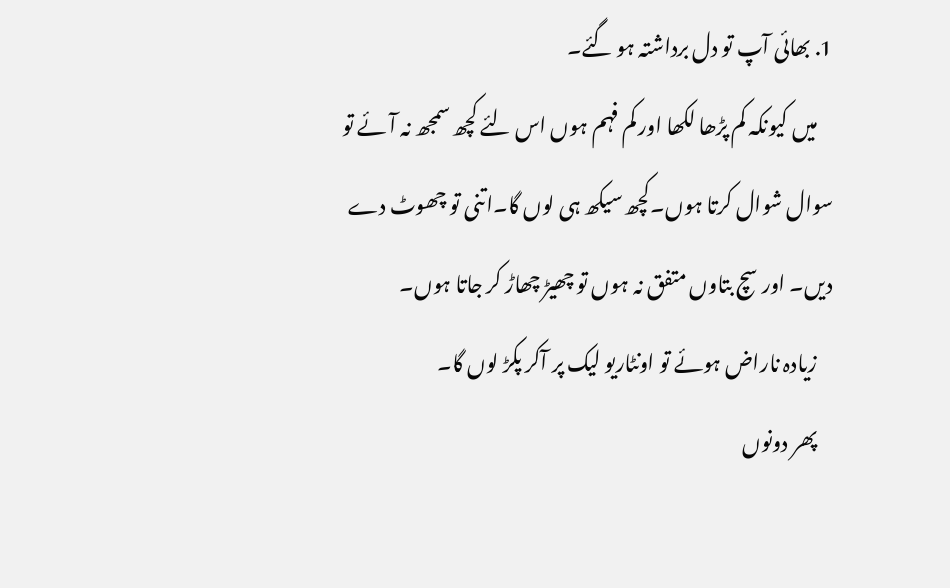1. بھائی آپ تو دل برداشتہ ہو گئے۔
    میں کیونکہ کم پڑھا لکھا اور کم فہم ہوں اس لئے کچھ سمجھ نہ آئے تو سوال شوال کرتا ہوں۔کچھ سیکھ ہی لوں گا۔اتنی تو چھوٹ دے دیں۔ اور سچ بتاوں متفق نہ ہوں تو چھیڑ چھاڑ کر جاتا ہوں۔
    زیادہ ناراض ہوئے تو اونٹاریو لیک پر آکر پکڑ لوں گا۔
    پھر دونوں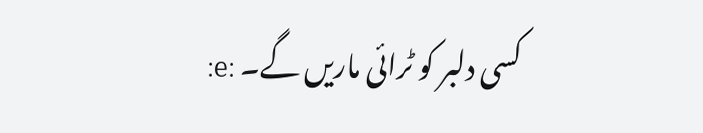کسی دلبر کو ٹرائی ماریں گے۔ :e: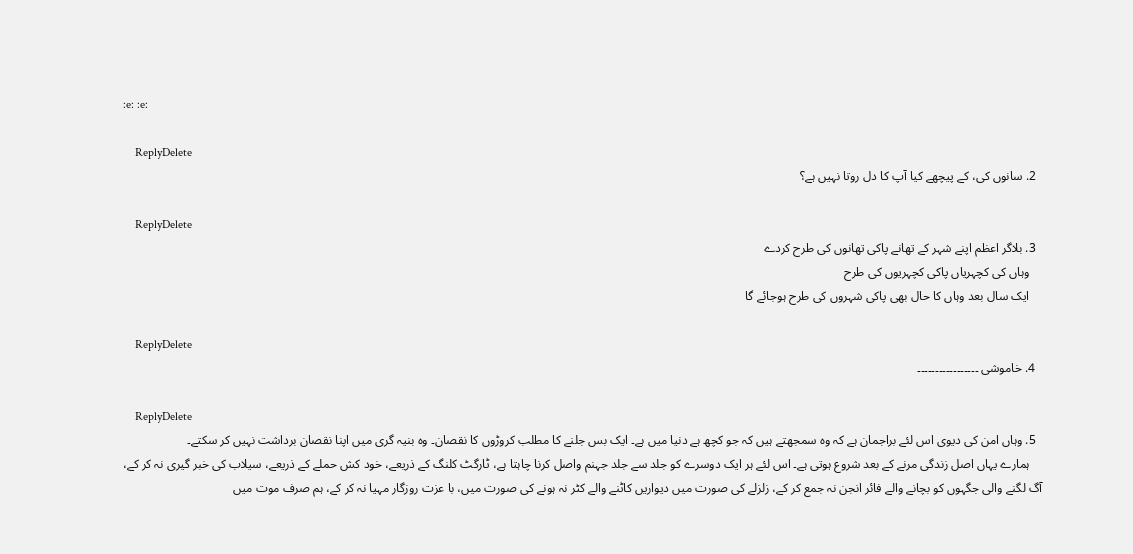:e: :e:

    ReplyDelete
  2. سانوں کی، کے پیچھے کیا آپ کا دل روتا نہیں ہے؟

    ReplyDelete
  3. بلاگر اعظم اپنے شہر کے تھانے پاکی تھانوں کی طرح کردے
    وہاں کی کچہریاں پاکی کچہریوں کی طرح
    ایک سال بعد وہاں کا حال بھی پاکی شہروں کی طرح ہوجائے گا

    ReplyDelete
  4. خاموشی ۔۔۔۔۔۔۔۔۔۔۔۔۔۔۔۔۔

    ReplyDelete
  5. وہاں امن کی دیوی اس لئے براجمان ہے کہ وہ سمجھتے ہیں کہ جو کچھ ہے دنیا میں ہے۔ ایک بس جلنے کا مطلب کروڑوں کا نقصان۔ وہ بنیہ گری میں اپنا نقصان برداشت نہیں کر سکتے۔
    ہمارے یہاں اصل زندگی مرنے کے بعد شروع ہوتی ہے۔ اس لئے ہر ایک دوسرے کو جلد سے جلد جہنم واصل کرنا چاہتا ہے، ٹارگٹ کلنگ کے ذریعے، خود کش حملے کے ذریعے، سیلاب کی خبر گیری نہ کر کے، آگ لگنے والی جگہوں کو بچانے والے فائر انجن نہ جمع کر کے، زلزلے کی صورت میں دیواریں کاٹنے والے کٹر نہ ہونے کی صورت میں، با عزت روزگار مہیا نہ کر کے، ہم صرف موت میں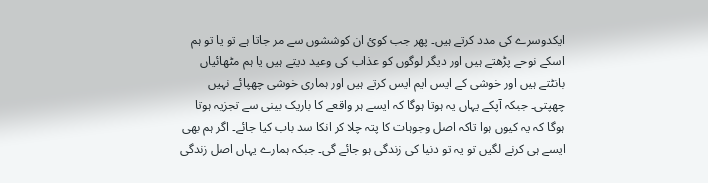ایکدوسرے کی مدد کرتے ہیں۔ پھر جب کوئ ان کوششوں سے مر جاتا ہے تو یا تو ہم اسکے نوحے پڑھتے ہیں اور دیگر لوگوں کو عذاب کی وعید دیتے ہیں یا ہم مٹھائیاں بانٹتے ہیں اور خوشی کے ایس ایم ایس کرتے ہیں اور ہماری خوشی چھپائے نہیں چھپتی۔ جبکہ آپکے یہاں یہ ہوتا ہوگا کہ ایسے ہر واقعے کا باریک بینی سے تجزیہ ہوتا ہوگا کہ یہ کیوں ہوا تاکہ اصل وجوہات کا پتہ چلا کر انکا سد باب کیا جائے۔ اگر ہم بھی ایسے ہی کرنے لگیں تو یہ تو دنیا کی زندگی ہو جائے گی۔ جبکہ ہمارے یہاں اصل زندگی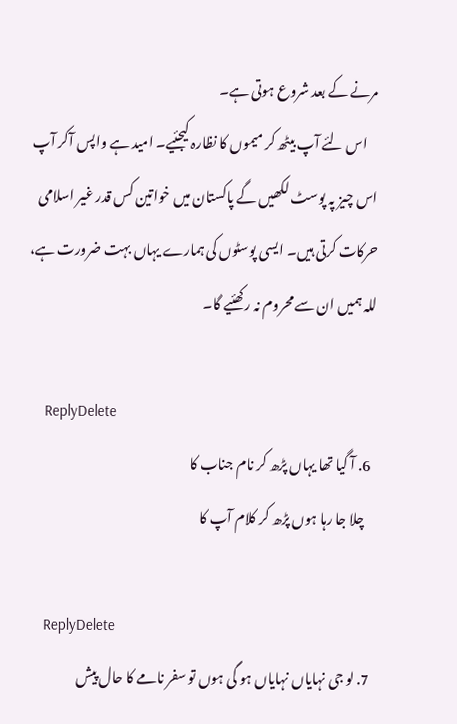مرنے کے بعد شروع ہوتی ہے۔
    اس لئے آپ بیٹھ کر میموں کا نظارہ کیجئیے۔ امید ہے واپس آکر آپ اس چیز پہ پوسٹ لکھیں گے پاکستان میں خواتین کس قدر غیر اسلامی حرکات کرتی ہیں۔ ایسی پوسٹوں کی ہمارے یہاں بہت ضرورت ہے، للہ ہمیں ان سے محروم نہ رکھئیے گا۔

    ReplyDelete
  6. آ گيا تھا يہاں پڑھ کر نام جناب کا
    چلا جا رہا ہوں پڑھ کر کلام آپ کا

    ReplyDelete
  7. لو جی نہایاں نہایاں ہو گی ہوں تو سفر نامے کا حال پیش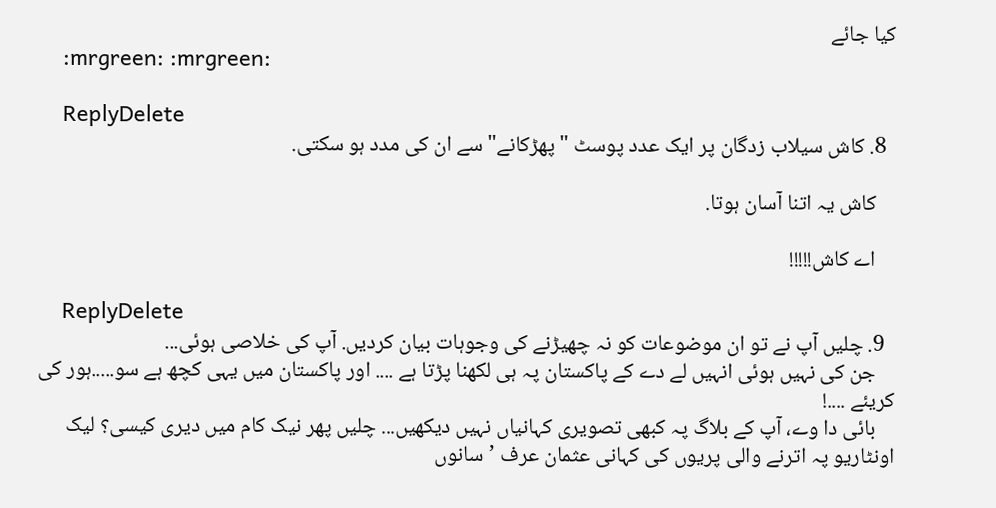کیا جائے
    :mrgreen: :mrgreen:

    ReplyDelete
  8. کاش سیلاب زدگان پر ایک عدد پوسٹ " پھڑکانے" سے ان کی مدد ہو سکتی.

    کاش یہ اتنا آسان ہوتا.

    اے کاش!!!!!

    ReplyDelete
  9. چلیں آپ نے تو ان موضوعات کو نہ چھیڑنے کی وجوہات بیان کردیں. آپ کی خلاصی ہوئی...
    جن کی نہیں ہوئی انہیں لے دے کے پاکستان پہ ہی لکھنا پڑتا ہے .... اور پاکستان میں یہی کچھ ہے سو.....ہور کی کریئے ....!
    بائی دا وے، آپ کے بلاگ پہ کبھی تصویری کہانیاں نہیں دیکھیں... چلیں پھر نیک کام میں دیری کیسی؟ لیک اونٹاریو پہ اترنے والی پریوں کی کہانی عثمان عرف ’سانوں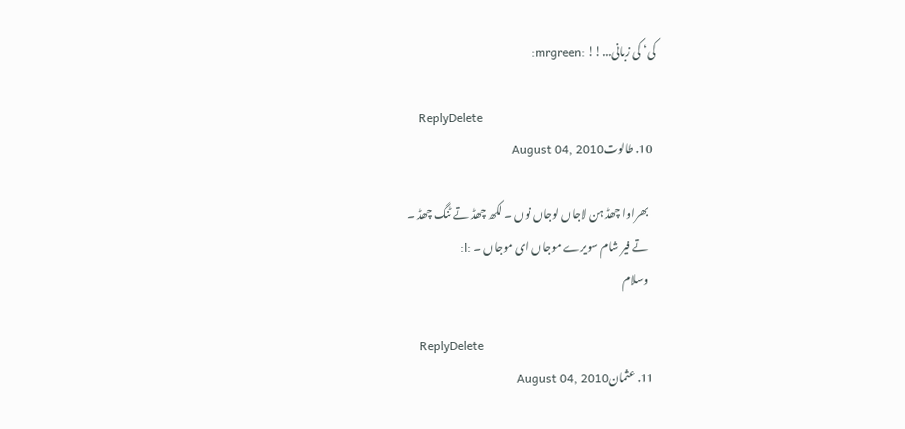کی‘ کی زبانی...!! :mrgreen:

    ReplyDelete
  10. طالوتAugust 04, 2010

    بھراوا چھڈ ہن لاجاں لوجاں نوں ۔ لکھ چھڈ تے ٹنگ چھڈ ۔
    تے فیر شام سویرے موجاں ای موجاں ۔ :l:
    وسلام

    ReplyDelete
  11. عثمانAugust 04, 2010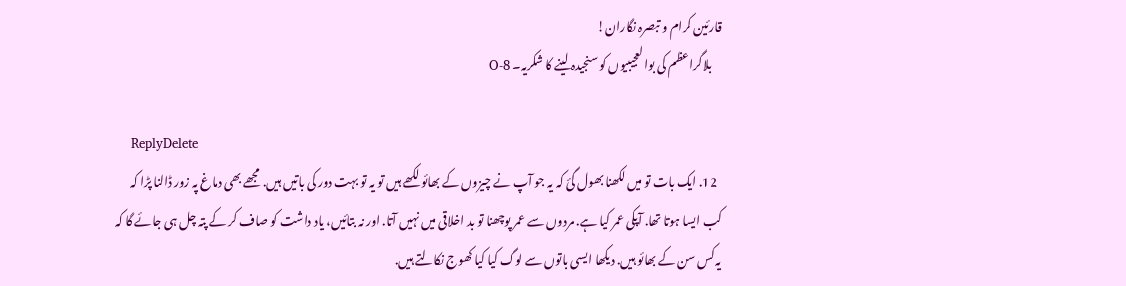قارئین کرام و تبصرہ نگاران!
    بلاگراعظم کی بوالعجیبیوں کو سنجیدہ لینے کا شکریہ۔ 8-O

    ReplyDelete
  12. ایک بات تو میں لکھنا بھول گئ کہ یہ جو آپ نے چیزوں کے بھائو لکھے ہیں تو یہ تو بہت دور کی باتیں ہیں. مجھے بھی دماغ پہ زور ڈالنا پڑا کہ کب ایسا ہوتا تھا. آپکی عمر کیا ہے. مردوں سے عمر پوچھنا تو بد اخلاقی میں نہیں آتا. اور نہ بتائیں، یاد داشت کو صاف کر کے پتہ چل ہی جائے گا کہ یہ کس سن کے بھائو ہیں. دیکھا ایسی باتوں سے لوگ کیا کیا کھوج نکالتے ہیں.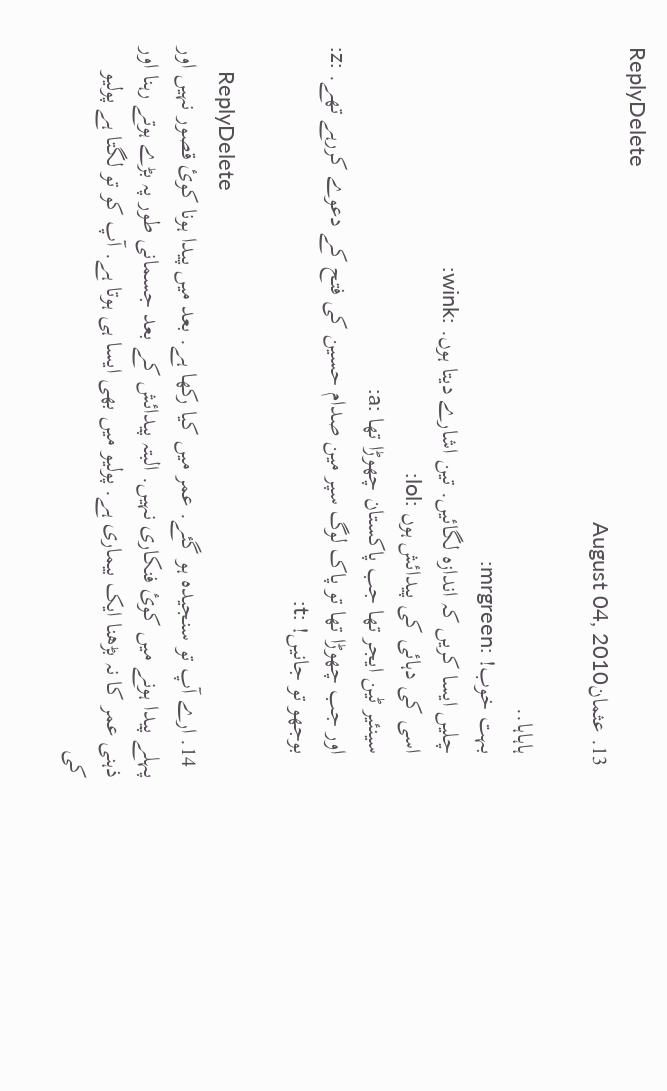ReplyDelete
  13. عثمانAugust 04, 2010

    ہاہاہا..
    بہت خوب! :mrgreen:
    چلیں ایسا کریں کہ اندازہ لگائیں. تین اشارے دیتا ہوں. :wink:
    اسی کی دہائی کی پیدائش ہوں :lol:
    سینئیر ٹین ایجر تھا جب پاکستان چھوڑا تھا :a:
    اور جب چھوڑا تھا تو پاک لوگ سپر مین صدام حسین کی فتح کے دعوے کررہے تھے. :z:
    بوجھو تو جانیں! :t:

    ReplyDelete
  14. ارے آپ تو سنجیدہ ہو گئے. عمر میں کیا رکھا ہے. بعد میں پیدا ہونا کوئ قصور نہیں اور پہلے پیدا ہونے میں کوئ فنکاری نہیں. البتہ پیدائش کے بعد جسمانی طور پہ بڑے ہوتے رہنا اور ذہنی عمر کا نہ بڑھنا ایک بیماری ہے. پولیو میں بھی ایسا ہی ہوتا ہے. آپ کو تو لگتا ہے پولیو کی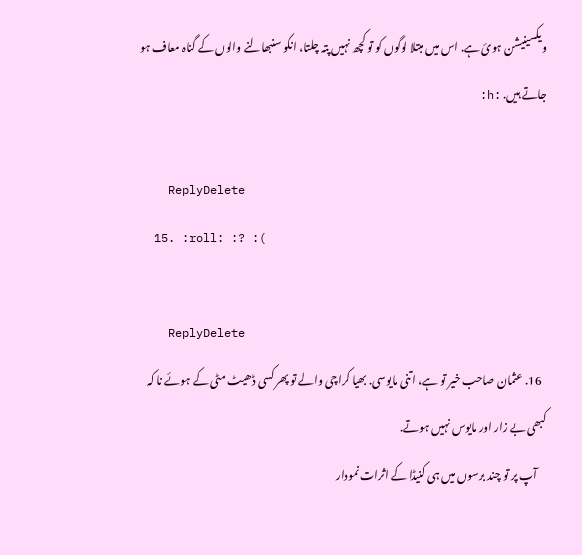ویکسینیشن ہوئ ہے. اس میں مبتلا لوگوں کو تو کچھ نہیں پتہ چلتا، انکو سنبھالنے والوں کے گناہ معاف ہو جاتے ہیں. :h:

    ReplyDelete
  15. :roll: :? :(

    ReplyDelete
  16. عثمان صاحب خیر تو ہے، اتنی مایوسی. بھیا کراچی والے تو پھر کسی ڈھیٹ مٹی کے ہوئے نا کہ کبھی بے زار اور مایوس نہیں ہوتے.
    آپ پر تو چند برسوں میں ہی کنیڈا کے اثرات نمودار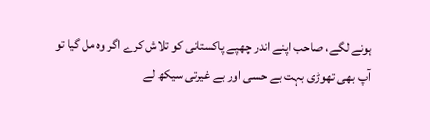ہونے لگے، صاحب اپنے اندر چھپے پاکستانی کو تلاش کرے اگر وہ مل گیا تو آپ بھی تھوڑی بہت بے حسی اور بے غیرتی سیکھ لے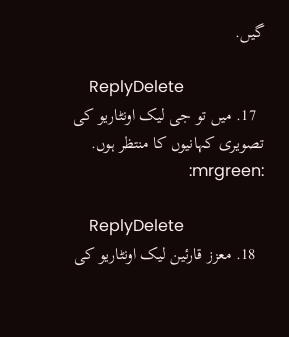گیں.

    ReplyDelete
  17. میں تو جی لیک اونٹاریو کی تصویری کہانیوں کا منتظر ہوں. :mrgreen:

    ReplyDelete
  18. معزز قارئین لیک اونٹاریو کی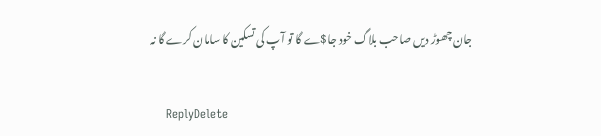جان چھوڑ دیں صاحب بلاگ خود جا$ے گا تو آپ کی تسکین کا سامان کرے گا نہ

    ReplyDelete